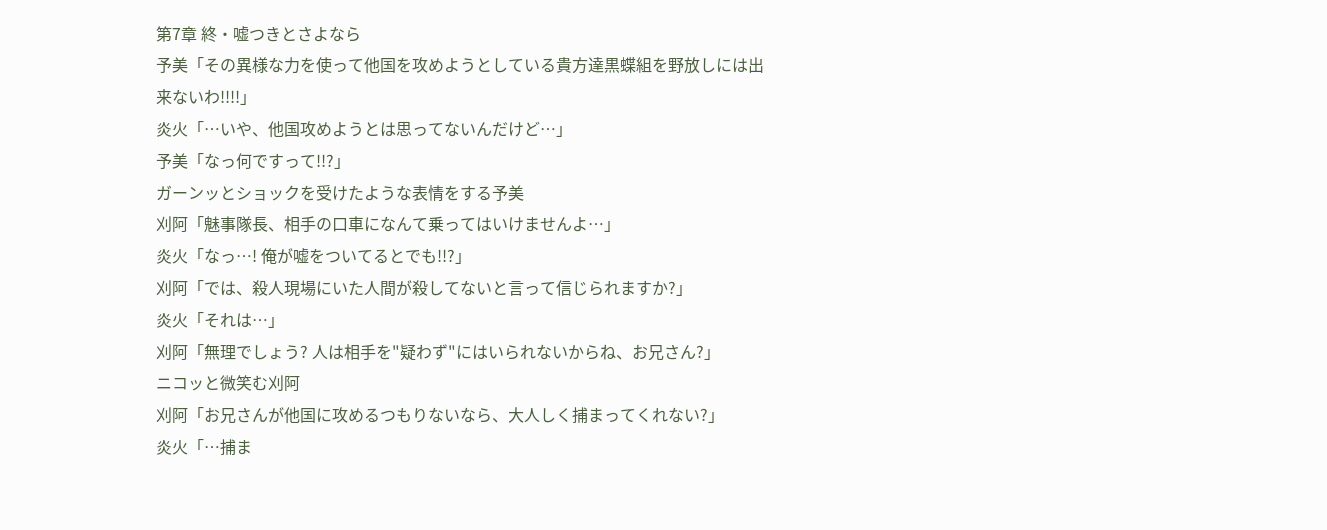第7章 終・嘘つきとさよなら
予美「その異様な力を使って他国を攻めようとしている貴方達黒蝶組を野放しには出来ないわ!!!!」
炎火「…いや、他国攻めようとは思ってないんだけど…」
予美「なっ何ですって!!?」
ガーンッとショックを受けたような表情をする予美
刈阿「魅事隊長、相手の口車になんて乗ってはいけませんよ…」
炎火「なっ…! 俺が嘘をついてるとでも!!?」
刈阿「では、殺人現場にいた人間が殺してないと言って信じられますか?」
炎火「それは…」
刈阿「無理でしょう? 人は相手を"疑わず"にはいられないからね、お兄さん?」
ニコッと微笑む刈阿
刈阿「お兄さんが他国に攻めるつもりないなら、大人しく捕まってくれない?」
炎火「…捕ま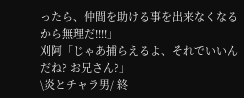ったら、仲間を助ける事を出来なくなるから無理だ!!!!」
刈阿「じゃあ捕らえるよ、それでいいんだね? お兄さん?」
\炎とチャラ男/ 終